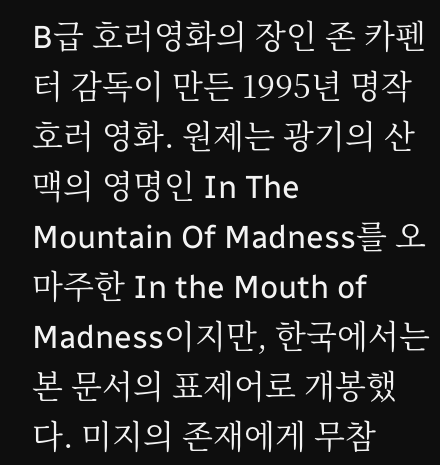B급 호러영화의 장인 존 카펜터 감독이 만든 1995년 명작 호러 영화. 원제는 광기의 산맥의 영명인 In The Mountain Of Madness를 오마주한 In the Mouth of Madness이지만, 한국에서는 본 문서의 표제어로 개봉했다. 미지의 존재에게 무참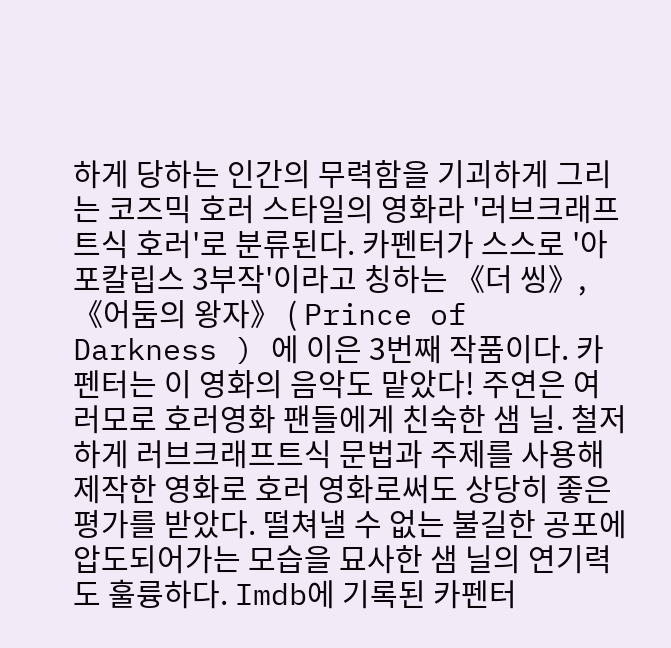하게 당하는 인간의 무력함을 기괴하게 그리는 코즈믹 호러 스타일의 영화라 '러브크래프트식 호러'로 분류된다. 카펜터가 스스로 '아포칼립스 3부작'이라고 칭하는 《더 씽》, 《어둠의 왕자》 ( Prince of Darkness ) 에 이은 3번째 작품이다. 카펜터는 이 영화의 음악도 맡았다! 주연은 여러모로 호러영화 팬들에게 친숙한 샘 닐. 철저하게 러브크래프트식 문법과 주제를 사용해 제작한 영화로 호러 영화로써도 상당히 좋은 평가를 받았다. 떨쳐낼 수 없는 불길한 공포에 압도되어가는 모습을 묘사한 샘 닐의 연기력도 훌륭하다. Imdb에 기록된 카펜터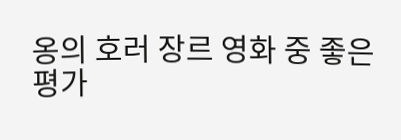옹의 호러 장르 영화 중 좋은 평가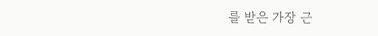를 받은 가장 근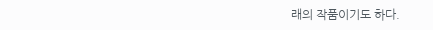래의 작품이기도 하다.